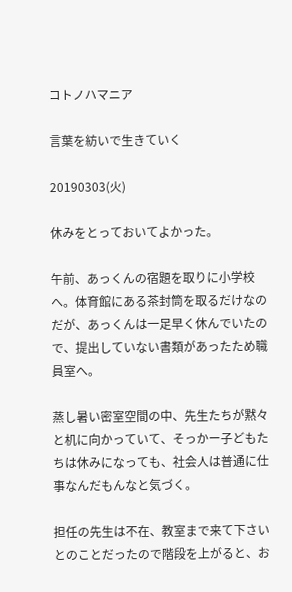コトノハマニア

言葉を紡いで生きていく

20190303(火)

休みをとっておいてよかった。

午前、あっくんの宿題を取りに小学校へ。体育館にある茶封筒を取るだけなのだが、あっくんは一足早く休んでいたので、提出していない書類があったため職員室へ。

蒸し暑い密室空間の中、先生たちが黙々と机に向かっていて、そっかー子どもたちは休みになっても、社会人は普通に仕事なんだもんなと気づく。

担任の先生は不在、教室まで来て下さいとのことだったので階段を上がると、お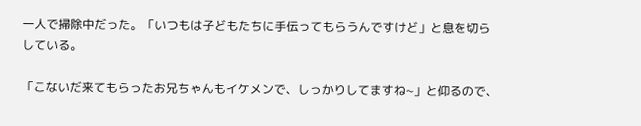一人で掃除中だった。「いつもは子どもたちに手伝ってもらうんですけど」と息を切らしている。

「こないだ来てもらったお兄ちゃんもイケメンで、しっかりしてますね~」と仰るので、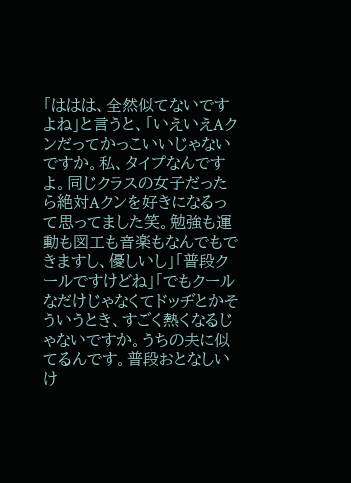「ははは、全然似てないですよね」と言うと、「いえいえAクンだってかっこいいじゃないですか。私、タイプなんですよ。同じクラスの女子だったら絶対Aクンを好きになるって思ってました笑。勉強も運動も図工も音楽もなんでもできますし、優しいし」「普段クールですけどね」「でもクールなだけじゃなくてドッヂとかそういうとき、すごく熱くなるじゃないですか。うちの夫に似てるんです。普段おとなしいけ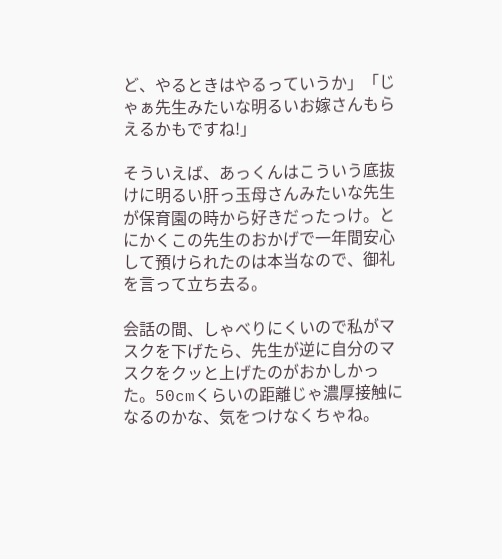ど、やるときはやるっていうか」「じゃぁ先生みたいな明るいお嫁さんもらえるかもですね!」

そういえば、あっくんはこういう底抜けに明るい肝っ玉母さんみたいな先生が保育園の時から好きだったっけ。とにかくこの先生のおかげで一年間安心して預けられたのは本当なので、御礼を言って立ち去る。

会話の間、しゃべりにくいので私がマスクを下げたら、先生が逆に自分のマスクをクッと上げたのがおかしかった。50cmくらいの距離じゃ濃厚接触になるのかな、気をつけなくちゃね。